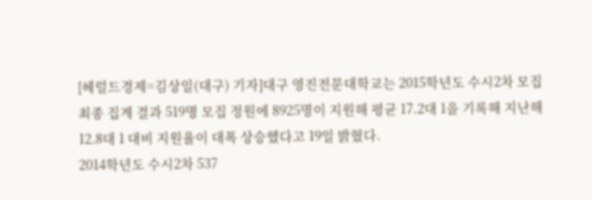[헤럴드경제=김상일(대구) 기자]대구 영진전문대학교는 2015학년도 수시2차 모집 최종 집계 결과 519명 모집 정원에 8925명이 지원해 평균 17.2대 1을 기록해 지난해 12.8대 1 대비 지원율이 대폭 상승했다고 19일 밝혔다.
2014학년도 수시2차 537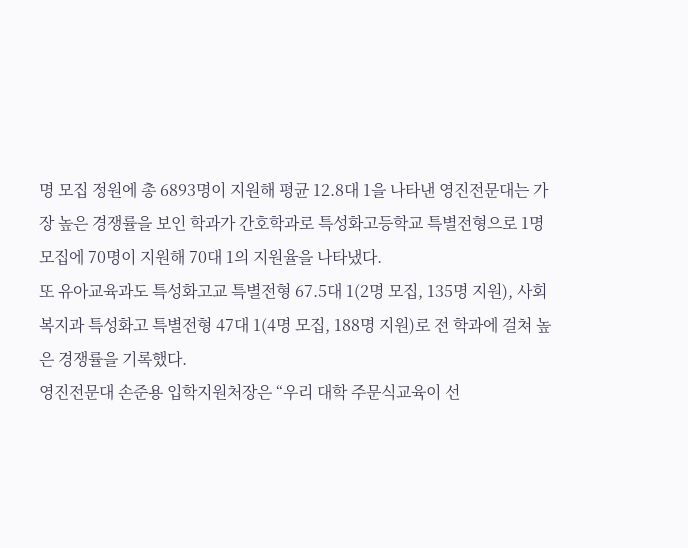명 모집 정원에 총 6893명이 지원해 평균 12.8대 1을 나타낸 영진전문대는 가장 높은 경쟁률을 보인 학과가 간호학과로 특성화고등학교 특별전형으로 1명 모집에 70명이 지원해 70대 1의 지원율을 나타냈다.
또 유아교육과도 특성화고교 특별전형 67.5대 1(2명 모집, 135명 지원), 사회복지과 특성화고 특별전형 47대 1(4명 모집, 188명 지원)로 전 학과에 걸쳐 높은 경쟁률을 기록했다.
영진전문대 손준용 입학지원처장은 “우리 대학 주문식교육이 선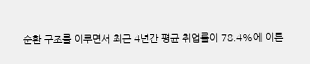순환 구조를 이루면서 최근 4년간 평균 취업률이 78.4%에 이른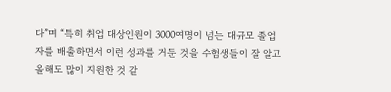다”며 “특히 취업 대상인원이 3000여명이 넘는 대규모 졸업자를 배출하면서 이런 성과를 거둔 것을 수험생들이 잘 알고 올해도 많이 지원한 것 같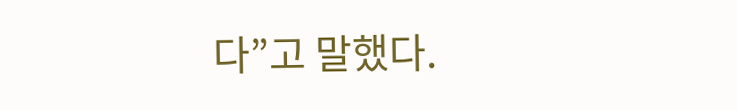다”고 말했다.